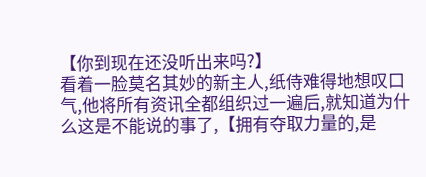【你到现在还没听出来吗?】
看着一脸莫名其妙的新主人,纸侍难得地想叹口气,他将所有资讯全都组织过一遍后,就知道为什么这是不能说的事了,【拥有夺取力量的,是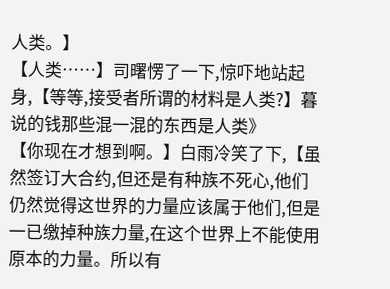人类。】
【人类……】司曙愣了一下,惊吓地站起身,【等等,接受者所谓的材料是人类?】暮说的钱那些混一混的东西是人类》
【你现在才想到啊。】白雨冷笑了下,【虽然签订大合约,但还是有种族不死心,他们仍然觉得这世界的力量应该属于他们,但是一已缴掉种族力量,在这个世界上不能使用原本的力量。所以有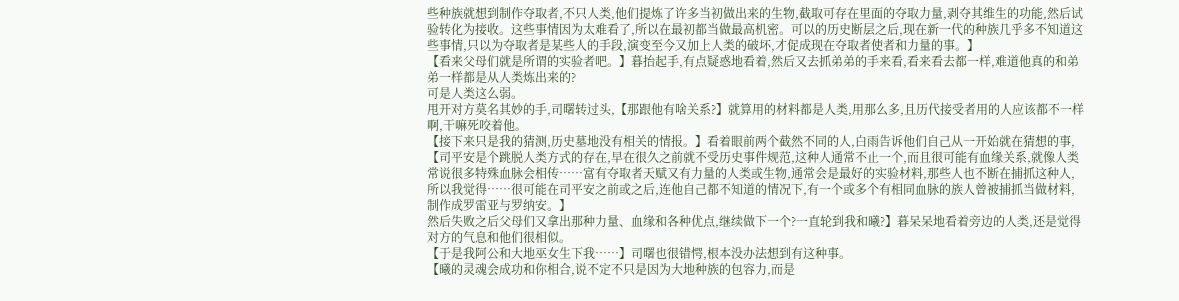些种族就想到制作夺取者,不只人类,他们提炼了许多当初做出来的生物,截取可存在里面的夺取力量,剥夺其维生的功能,然后试验转化为接收。这些事情因为太难看了,所以在最初都当做最高机密。可以的历史断层之后,现在新一代的种族几乎多不知道这些事情,只以为夺取者是某些人的手段,演变至今又加上人类的破坏,才促成现在夺取者使者和力量的事。】
【看来父母们就是所谓的实验者吧。】暮抬起手,有点疑惑地看着,然后又去抓弟弟的手来看,看来看去都一样,难道他真的和弟弟一样都是从人类炼出来的?
可是人类这么弱。
甩开对方莫名其妙的手,司曙转过头,【那跟他有啥关系?】就算用的材料都是人类,用那么多,且历代接受者用的人应该都不一样啊,干嘛死咬着他。
【接下来只是我的猜测,历史墓地没有相关的情报。】看着眼前两个截然不同的人,白雨告诉他们自己从一开始就在猜想的事,【司平安是个跳脱人类方式的存在,早在很久之前就不受历史事件规范,这种人通常不止一个,而且很可能有血缘关系,就像人类常说很多特殊血脉会相传……富有夺取者天赋又有力量的人类或生物,通常会是最好的实验材料,那些人也不断在捕抓这种人,所以我觉得……很可能在司平安之前或之后,连他自己都不知道的情况下,有一个或多个有相同血脉的族人曾被捕抓当做材料,制作成罗雷亚与罗纳安。】
然后失败之后父母们又拿出那种力量、血缘和各种优点,继续做下一个?一直轮到我和曦?】暮呆呆地看着旁边的人类,还是觉得对方的气息和他们很相似。
【于是我阿公和大地巫女生下我……】司曙也很错愕,根本没办法想到有这种事。
【曦的灵魂会成功和你相合,说不定不只是因为大地种族的包容力,而是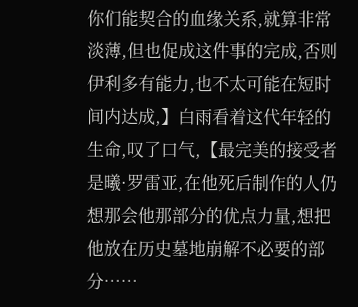你们能契合的血缘关系,就算非常淡薄,但也促成这件事的完成,否则伊利多有能力,也不太可能在短时间内达成,】白雨看着这代年轻的生命,叹了口气,【最完美的接受者是曦·罗雷亚,在他死后制作的人仍想那会他那部分的优点力量,想把他放在历史墓地崩解不必要的部分……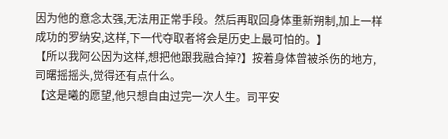因为他的意念太强,无法用正常手段。然后再取回身体重新朔制,加上一样成功的罗纳安,这样,下一代夺取者将会是历史上最可怕的。】
【所以我阿公因为这样,想把他跟我融合掉?】按着身体曾被杀伤的地方,司曙摇摇头,觉得还有点什么。
【这是曦的愿望,他只想自由过完一次人生。司平安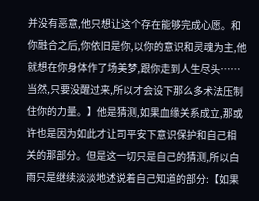并没有恶意,他只想让这个存在能够完成心愿。和你融合之后,你依旧是你,以你的意识和灵魂为主,他就想在你身体作了场美梦,跟你走到人生尽头……当然,只要没醒过来,所以才会设下那么多术法压制住你的力量。】他是猜测,如果血缘关系成立,那或许也是因为如此才让司平安下意识保护和自己相关的那部分。但是这一切只是自己的猜测,所以白雨只是继续淡淡地述说着自己知道的部分:【如果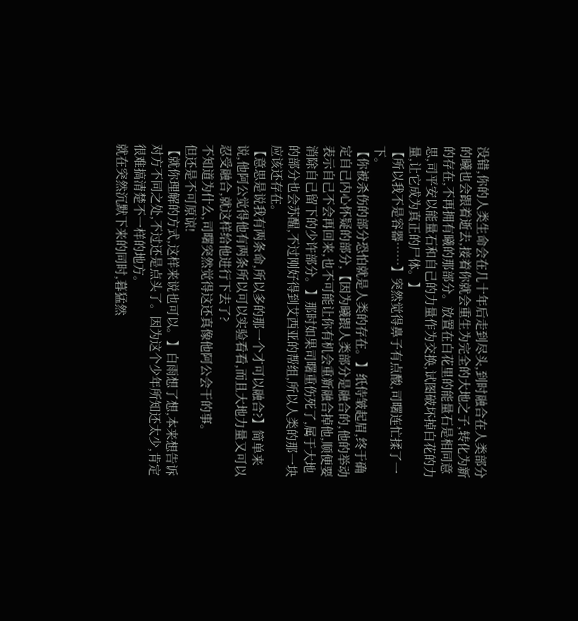没错,你的人类生命会在几十年后走到尽头,到时融合在人类部分的曦也会跟着逝去,接着你就会重生为完全的大地之子,转化为新的存在,不再拥有曦的那部分。放置在白花里的能量石是相同意思,司平安以能量石和自己的力量作为交换,试图破坏掉白花的力量,让它成为真正的尸体。】
【所以我不是容器……】突然觉得鼻子有点酸,司曙连忙揉了一下。
【你被杀伤的部分恐怕就是人类的存在。】纸侍皱起眉,终于确定自己内心怀疑的部分,【因为曦跟人类部分是融合的,他的举动表示自己不会再回来,也不可能让你有机会重新融合掉他,顺便要消除自己留下的少许部分。】那时如果司曙重伤死了,属于大地的部分也会苏醒,不过刚好得到艾西亚的帮组,所以人类的那一块应该还存在。
【意思是说我有两条命,所以多的那一个才可以融合?】简单来说,他阿公觉得他有两条所以可以实验看看,而且大地力量又可以忍受融合,就这样给他进行下去了?
不知道为什么,司曙突然觉得这还真像他阿公会干的事。
但还是不可原谅!
【就你理解的方式,这样来说也可以。】白雨想了想,本来想告诉对方不同之处,不过还是点头了。因为这个少年所知还太少,肯定很难搞清楚不一样的地方。
就在突然沉默下来的同时,暮猛然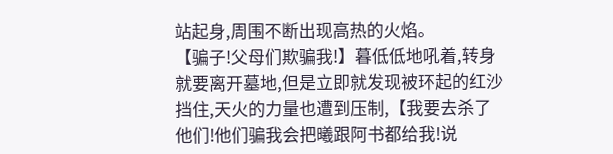站起身,周围不断出现高热的火焰。
【骗子!父母们欺骗我!】暮低低地吼着,转身就要离开墓地,但是立即就发现被环起的红沙挡住,天火的力量也遭到压制,【我要去杀了他们!他们骗我会把曦跟阿书都给我!说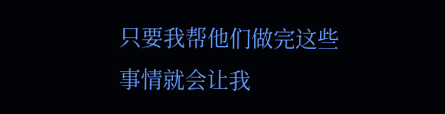只要我帮他们做完这些事情就会让我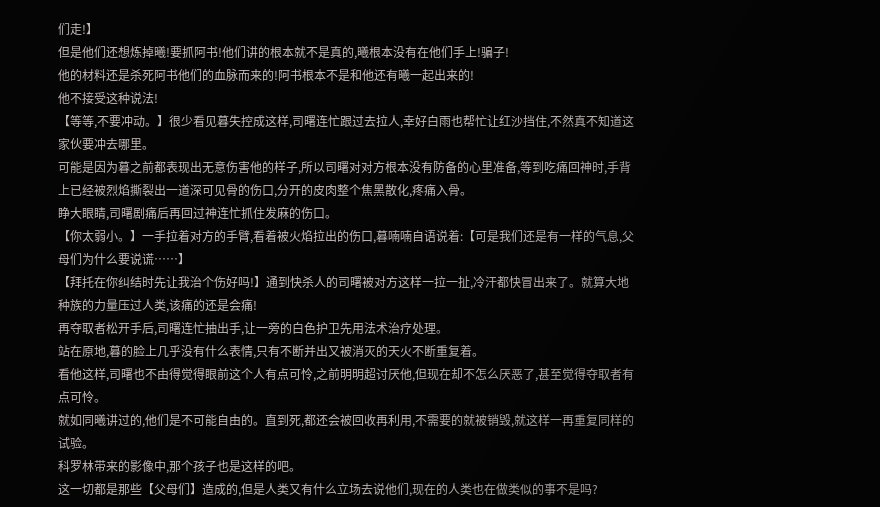们走!】
但是他们还想炼掉曦!要抓阿书!他们讲的根本就不是真的,曦根本没有在他们手上!骗子!
他的材料还是杀死阿书他们的血脉而来的!阿书根本不是和他还有曦一起出来的!
他不接受这种说法!
【等等,不要冲动。】很少看见暮失控成这样,司曙连忙跟过去拉人,幸好白雨也帮忙让红沙挡住,不然真不知道这家伙要冲去哪里。
可能是因为暮之前都表现出无意伤害他的样子,所以司曙对对方根本没有防备的心里准备,等到吃痛回神时,手背上已经被烈焰撕裂出一道深可见骨的伤口,分开的皮肉整个焦黑散化,疼痛入骨。
睁大眼睛,司曙剧痛后再回过神连忙抓住发麻的伤口。
【你太弱小。】一手拉着对方的手臂,看着被火焰拉出的伤口,暮喃喃自语说着:【可是我们还是有一样的气息,父母们为什么要说谎……】
【拜托在你纠结时先让我治个伤好吗!】通到快杀人的司曙被对方这样一拉一扯,冷汗都快冒出来了。就算大地种族的力量压过人类,该痛的还是会痛!
再夺取者松开手后,司曙连忙抽出手,让一旁的白色护卫先用法术治疗处理。
站在原地,暮的脸上几乎没有什么表情,只有不断并出又被消灭的天火不断重复着。
看他这样,司曙也不由得觉得眼前这个人有点可怜,之前明明超讨厌他,但现在却不怎么厌恶了,甚至觉得夺取者有点可怜。
就如同曦讲过的,他们是不可能自由的。直到死,都还会被回收再利用,不需要的就被销毁,就这样一再重复同样的试验。
科罗林带来的影像中,那个孩子也是这样的吧。
这一切都是那些【父母们】造成的,但是人类又有什么立场去说他们,现在的人类也在做类似的事不是吗?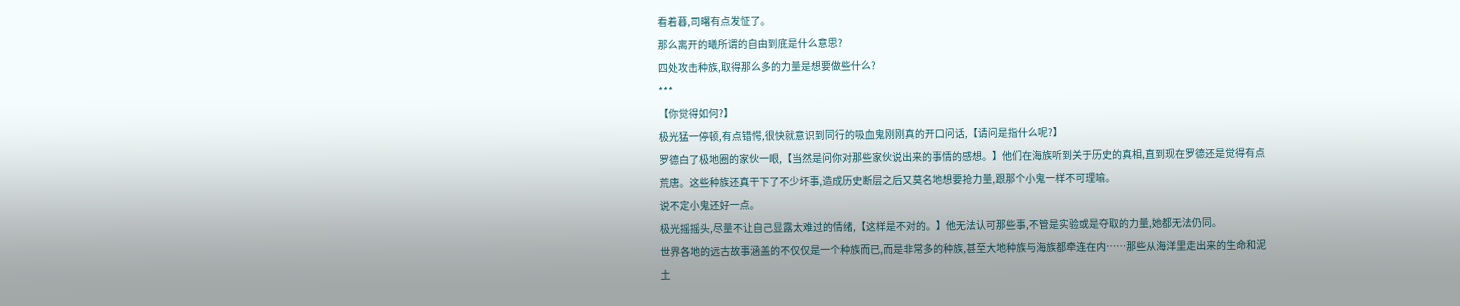看着暮,司曙有点发怔了。
那么离开的曦所谓的自由到底是什么意思?
四处攻击种族,取得那么多的力量是想要做些什么?
***
【你觉得如何?】
极光猛一停顿,有点错愕,很快就意识到同行的吸血鬼刚刚真的开口问话,【请问是指什么呢?】
罗德白了极地圈的家伙一眼,【当然是问你对那些家伙说出来的事情的感想。】他们在海族听到关于历史的真相,直到现在罗德还是觉得有点荒唐。这些种族还真干下了不少坏事,造成历史断层之后又莫名地想要抢力量,跟那个小鬼一样不可理喻。
说不定小鬼还好一点。
极光摇摇头,尽量不让自己显露太难过的情绪,【这样是不对的。】他无法认可那些事,不管是实验或是夺取的力量,她都无法仍同。
世界各地的远古故事涵盖的不仅仅是一个种族而已,而是非常多的种族,甚至大地种族与海族都牵连在内……那些从海洋里走出来的生命和泥土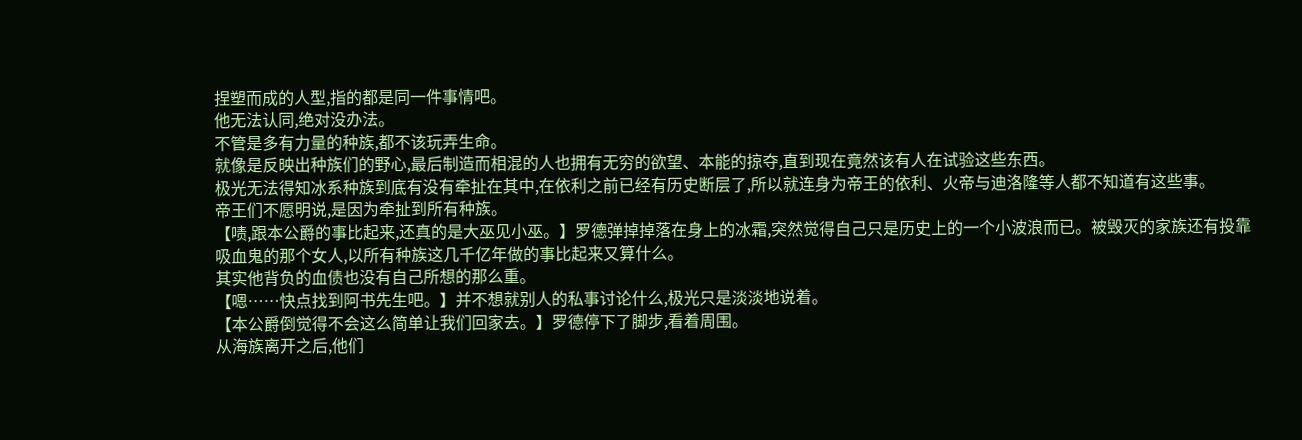捏塑而成的人型,指的都是同一件事情吧。
他无法认同,绝对没办法。
不管是多有力量的种族,都不该玩弄生命。
就像是反映出种族们的野心,最后制造而相混的人也拥有无穷的欲望、本能的掠夺,直到现在竟然该有人在试验这些东西。
极光无法得知冰系种族到底有没有牵扯在其中,在依利之前已经有历史断层了,所以就连身为帝王的依利、火帝与迪洛隆等人都不知道有这些事。
帝王们不愿明说,是因为牵扯到所有种族。
【啧,跟本公爵的事比起来,还真的是大巫见小巫。】罗德弹掉掉落在身上的冰霜,突然觉得自己只是历史上的一个小波浪而已。被毁灭的家族还有投靠吸血鬼的那个女人,以所有种族这几千亿年做的事比起来又算什么。
其实他背负的血债也没有自己所想的那么重。
【嗯……快点找到阿书先生吧。】并不想就别人的私事讨论什么,极光只是淡淡地说着。
【本公爵倒觉得不会这么简单让我们回家去。】罗德停下了脚步,看着周围。
从海族离开之后,他们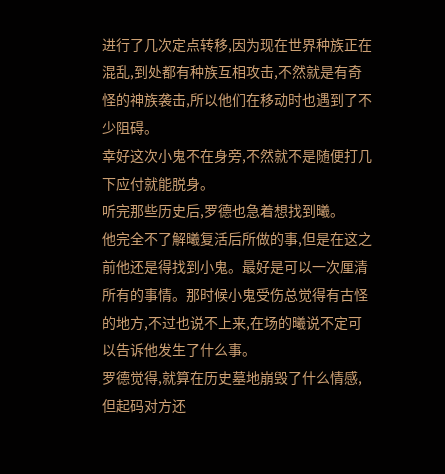进行了几次定点转移,因为现在世界种族正在混乱,到处都有种族互相攻击,不然就是有奇怪的神族袭击,所以他们在移动时也遇到了不少阻碍。
幸好这次小鬼不在身旁,不然就不是随便打几下应付就能脱身。
听完那些历史后,罗德也急着想找到曦。
他完全不了解曦复活后所做的事,但是在这之前他还是得找到小鬼。最好是可以一次厘清所有的事情。那时候小鬼受伤总觉得有古怪的地方,不过也说不上来,在场的曦说不定可以告诉他发生了什么事。
罗德觉得,就算在历史墓地崩毁了什么情感,但起码对方还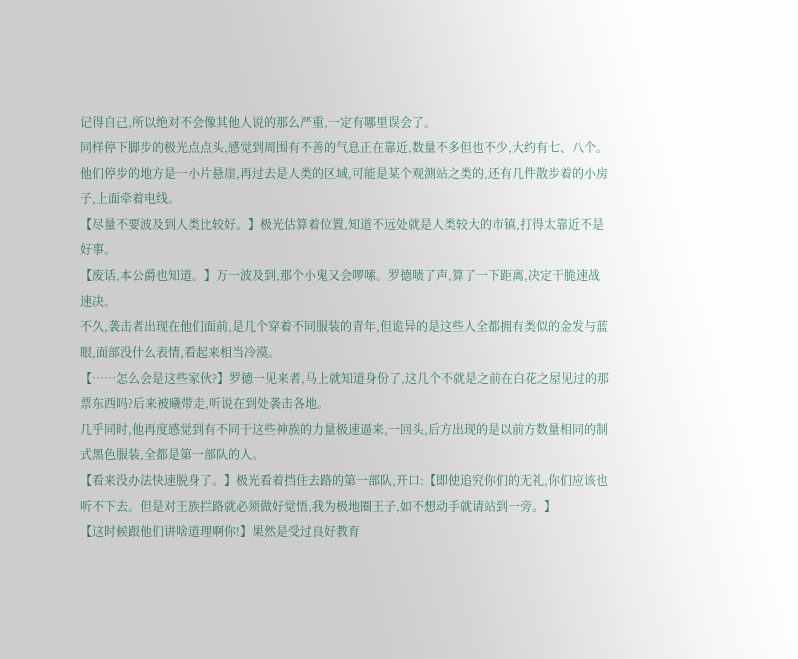记得自己,所以绝对不会像其他人说的那么严重,一定有哪里误会了。
同样停下脚步的极光点点头,感觉到周围有不善的气息正在靠近,数量不多但也不少,大约有七、八个。
他们停步的地方是一小片悬崖,再过去是人类的区域,可能是某个观测站之类的,还有几件散步着的小房子,上面牵着电线。
【尽量不要波及到人类比较好。】极光估算着位置,知道不远处就是人类较大的市镇,打得太靠近不是好事。
【废话,本公爵也知道。】万一波及到,那个小鬼又会啰嗦。罗德啧了声,算了一下距离,决定干脆速战速决。
不久,袭击者出现在他们面前,是几个穿着不同服装的青年,但诡异的是这些人全都拥有类似的金发与蓝眼,面部没什么表情,看起来相当冷漠。
【……怎么会是这些家伙?】罗德一见来者,马上就知道身份了,这几个不就是之前在白花之屋见过的那票东西吗?后来被曦带走,听说在到处袭击各地。
几乎同时,他再度感觉到有不同于这些神族的力量极速逼来,一回头,后方出现的是以前方数量相同的制式黑色服装,全都是第一部队的人。
【看来没办法快速脱身了。】极光看着挡住去路的第一部队,开口:【即使追究你们的无礼,你们应该也听不下去。但是对王族拦路就必须做好觉悟,我为极地圈王子,如不想动手就请站到一旁。】
【这时候跟他们讲啥道理啊你!】果然是受过良好教育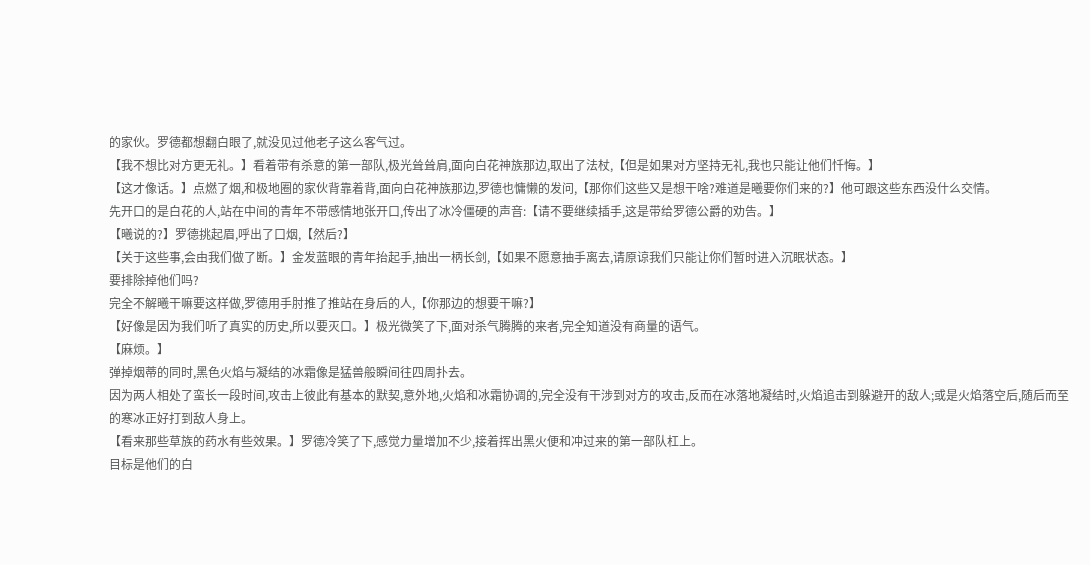的家伙。罗德都想翻白眼了,就没见过他老子这么客气过。
【我不想比对方更无礼。】看着带有杀意的第一部队,极光耸耸肩,面向白花神族那边,取出了法杖,【但是如果对方坚持无礼,我也只能让他们忏悔。】
【这才像话。】点燃了烟,和极地圈的家伙背靠着背,面向白花神族那边,罗德也慵懒的发问,【那你们这些又是想干啥?难道是曦要你们来的?】他可跟这些东西没什么交情。
先开口的是白花的人,站在中间的青年不带感情地张开口,传出了冰冷僵硬的声音:【请不要继续插手,这是带给罗德公爵的劝告。】
【曦说的?】罗德挑起眉,呼出了口烟,【然后?】
【关于这些事,会由我们做了断。】金发蓝眼的青年抬起手,抽出一柄长剑,【如果不愿意抽手离去,请原谅我们只能让你们暂时进入沉眠状态。】
要排除掉他们吗?
完全不解曦干嘛要这样做,罗德用手肘推了推站在身后的人,【你那边的想要干嘛?】
【好像是因为我们听了真实的历史,所以要灭口。】极光微笑了下,面对杀气腾腾的来者,完全知道没有商量的语气。
【麻烦。】
弹掉烟蒂的同时,黑色火焰与凝结的冰霜像是猛兽般瞬间往四周扑去。
因为两人相处了蛮长一段时间,攻击上彼此有基本的默契,意外地,火焰和冰霜协调的,完全没有干涉到对方的攻击,反而在冰落地凝结时,火焰追击到躲避开的敌人;或是火焰落空后,随后而至的寒冰正好打到敌人身上。
【看来那些草族的药水有些效果。】罗德冷笑了下,感觉力量增加不少,接着挥出黑火便和冲过来的第一部队杠上。
目标是他们的白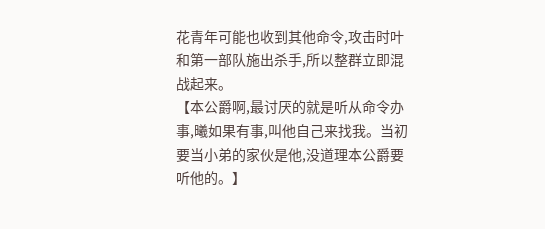花青年可能也收到其他命令,攻击时叶和第一部队施出杀手,所以整群立即混战起来。
【本公爵啊,最讨厌的就是听从命令办事,曦如果有事,叫他自己来找我。当初要当小弟的家伙是他,没道理本公爵要听他的。】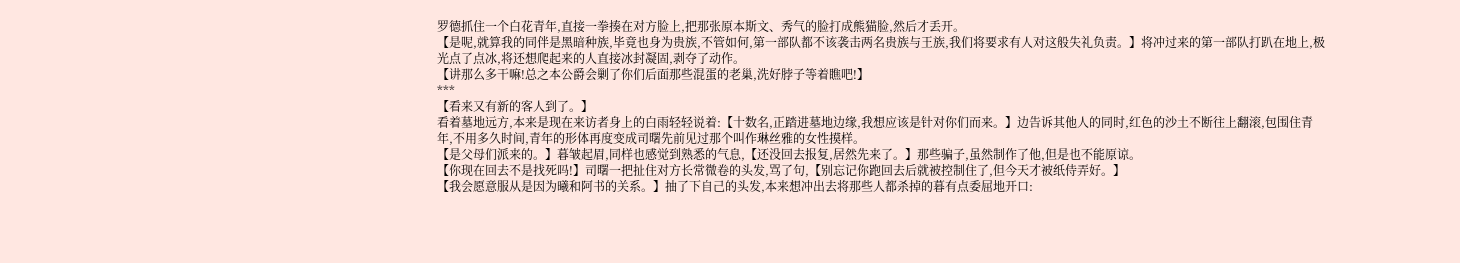罗德抓住一个白花青年,直接一拳揍在对方脸上,把那张原本斯文、秀气的脸打成熊猫脸,然后才丢开。
【是呢,就算我的同伴是黑暗种族,毕竟也身为贵族,不管如何,第一部队都不该袭击两名贵族与王族,我们将要求有人对这般失礼负责。】将冲过来的第一部队打趴在地上,极光点了点冰,将还想爬起来的人直接冰封凝固,剥夺了动作。
【讲那么多干嘛!总之本公爵会剿了你们后面那些混蛋的老巢,洗好脖子等着瞧吧!】
***
【看来又有新的客人到了。】
看着墓地远方,本来是现在来访者身上的白雨轻轻说着:【十数名,正踏进墓地边缘,我想应该是针对你们而来。】边告诉其他人的同时,红色的沙土不断往上翻滚,包围住青年,不用多久时间,青年的形体再度变成司曙先前见过那个叫作琳丝雅的女性摸样。
【是父母们派来的。】暮皱起眉,同样也感觉到熟悉的气息,【还没回去报复,居然先来了。】那些骗子,虽然制作了他,但是也不能原谅。
【你现在回去不是找死吗!】司曙一把扯住对方长常微卷的头发,骂了句,【别忘记你跑回去后就被控制住了,但今天才被纸侍弄好。】
【我会愿意服从是因为曦和阿书的关系。】抽了下自己的头发,本来想冲出去将那些人都杀掉的暮有点委屈地开口: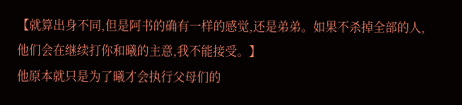【就算出身不同,但是阿书的确有一样的感觉,还是弟弟。如果不杀掉全部的人,他们会在继续打你和曦的主意,我不能接受。】
他原本就只是为了曦才会执行父母们的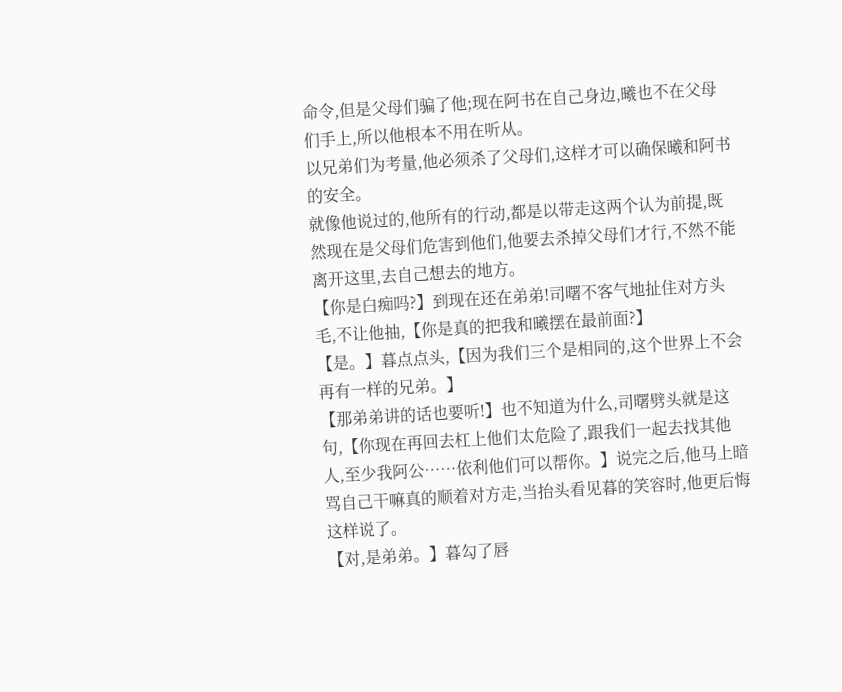命令,但是父母们骗了他;现在阿书在自己身边,曦也不在父母们手上,所以他根本不用在听从。
以兄弟们为考量,他必须杀了父母们,这样才可以确保曦和阿书的安全。
就像他说过的,他所有的行动,都是以带走这两个认为前提,既然现在是父母们危害到他们,他要去杀掉父母们才行,不然不能离开这里,去自己想去的地方。
【你是白痴吗?】到现在还在弟弟!司曙不客气地扯住对方头毛,不让他抽,【你是真的把我和曦摆在最前面?】
【是。】暮点点头,【因为我们三个是相同的,这个世界上不会再有一样的兄弟。】
【那弟弟讲的话也要听!】也不知道为什么,司曙劈头就是这句,【你现在再回去杠上他们太危险了,跟我们一起去找其他人,至少我阿公……依利他们可以帮你。】说完之后,他马上暗骂自己干嘛真的顺着对方走,当抬头看见暮的笑容时,他更后悔这样说了。
【对,是弟弟。】暮勾了唇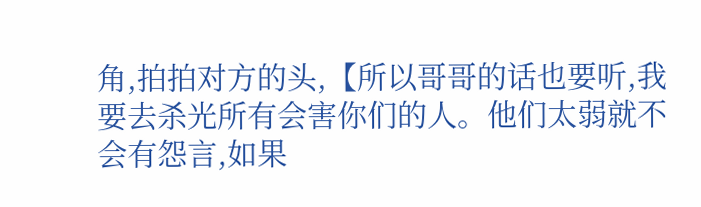角,拍拍对方的头,【所以哥哥的话也要听,我要去杀光所有会害你们的人。他们太弱就不会有怨言,如果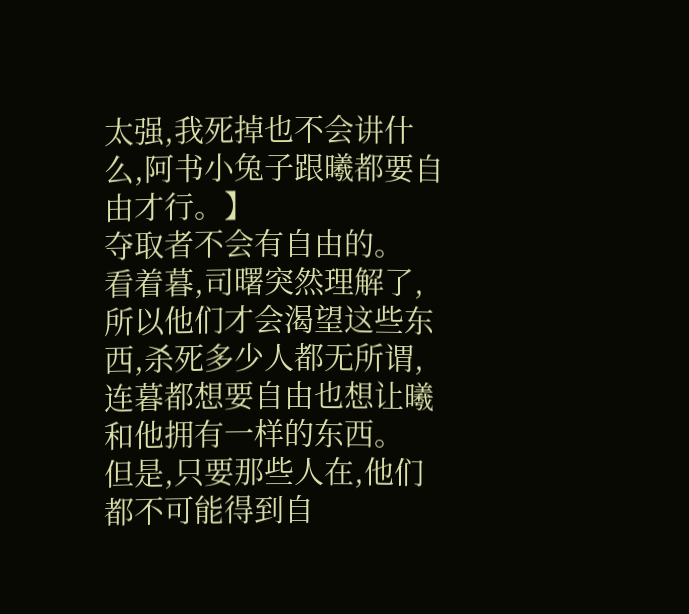太强,我死掉也不会讲什么,阿书小兔子跟曦都要自由才行。】
夺取者不会有自由的。
看着暮,司曙突然理解了,所以他们才会渴望这些东西,杀死多少人都无所谓,连暮都想要自由也想让曦和他拥有一样的东西。
但是,只要那些人在,他们都不可能得到自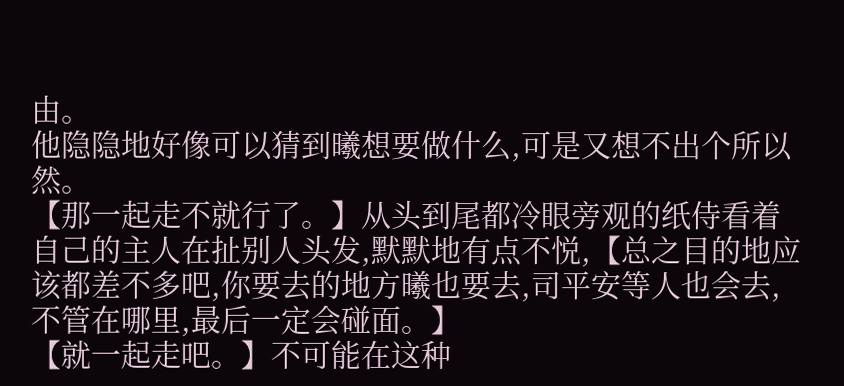由。
他隐隐地好像可以猜到曦想要做什么,可是又想不出个所以然。
【那一起走不就行了。】从头到尾都冷眼旁观的纸侍看着自己的主人在扯别人头发,默默地有点不悦,【总之目的地应该都差不多吧,你要去的地方曦也要去,司平安等人也会去,不管在哪里,最后一定会碰面。】
【就一起走吧。】不可能在这种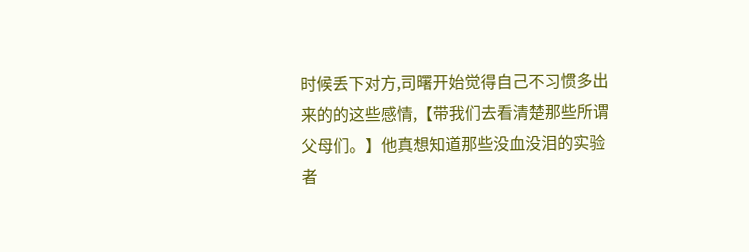时候丢下对方,司曙开始觉得自己不习惯多出来的的这些感情,【带我们去看清楚那些所谓父母们。】他真想知道那些没血没泪的实验者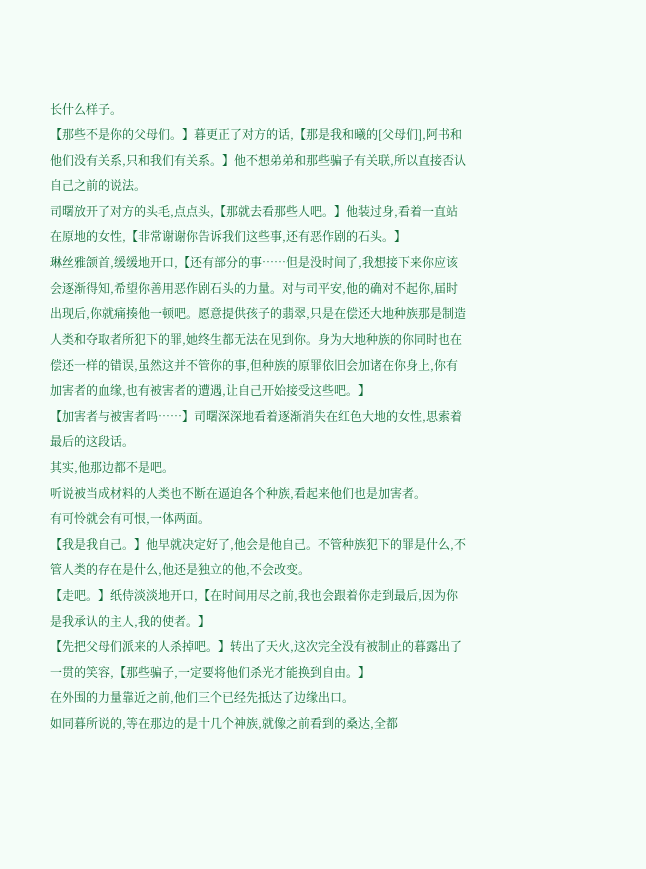长什么样子。
【那些不是你的父母们。】暮更正了对方的话,【那是我和曦的[父母们],阿书和他们没有关系,只和我们有关系。】他不想弟弟和那些骗子有关联,所以直接否认自己之前的说法。
司曙放开了对方的头毛,点点头,【那就去看那些人吧。】他装过身,看着一直站在原地的女性,【非常谢谢你告诉我们这些事,还有恶作剧的石头。】
琳丝雅颌首,缓缓地开口,【还有部分的事……但是没时间了,我想接下来你应该会逐渐得知,希望你善用恶作剧石头的力量。对与司平安,他的确对不起你,届时出现后,你就痛揍他一顿吧。愿意提供孩子的翡翠,只是在偿还大地种族那是制造人类和夺取者所犯下的罪,她终生都无法在见到你。身为大地种族的你同时也在偿还一样的错误,虽然这并不管你的事,但种族的原罪依旧会加诸在你身上,你有加害者的血缘,也有被害者的遭遇,让自己开始接受这些吧。】
【加害者与被害者吗……】司曙深深地看着逐渐消失在红色大地的女性,思索着最后的这段话。
其实,他那边都不是吧。
听说被当成材料的人类也不断在逼迫各个种族,看起来他们也是加害者。
有可怜就会有可恨,一体两面。
【我是我自己。】他早就决定好了,他会是他自己。不管种族犯下的罪是什么,不管人类的存在是什么,他还是独立的他,不会改变。
【走吧。】纸侍淡淡地开口,【在时间用尽之前,我也会跟着你走到最后,因为你是我承认的主人,我的使者。】
【先把父母们派来的人杀掉吧。】转出了天火,这次完全没有被制止的暮露出了一贯的笑容,【那些骗子,一定要将他们杀光才能换到自由。】
在外围的力量靠近之前,他们三个已经先抵达了边缘出口。
如同暮所说的,等在那边的是十几个神族,就像之前看到的桑达,全都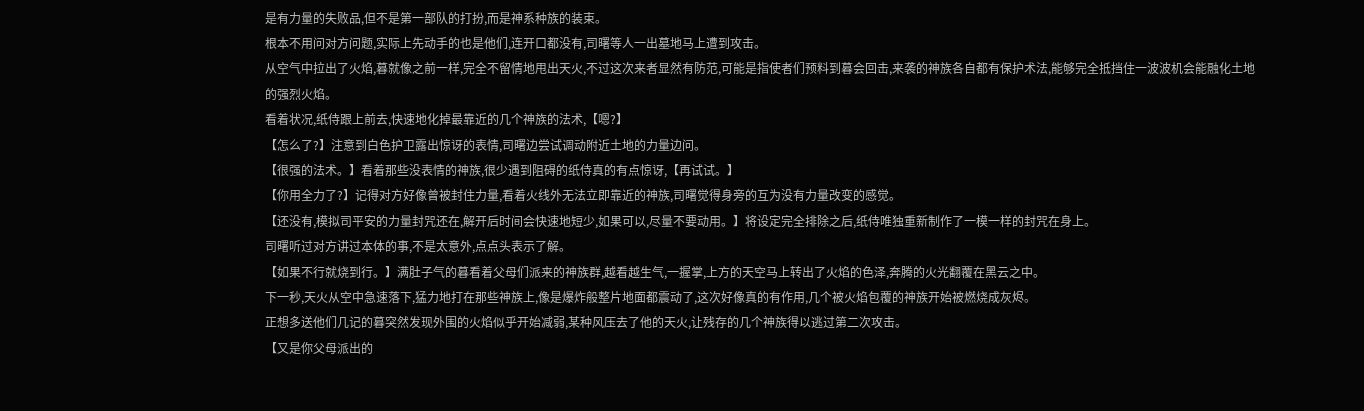是有力量的失败品,但不是第一部队的打扮,而是神系种族的装束。
根本不用问对方问题,实际上先动手的也是他们,连开口都没有,司曙等人一出墓地马上遭到攻击。
从空气中拉出了火焰,暮就像之前一样,完全不留情地甩出天火,不过这次来者显然有防范,可能是指使者们预料到暮会回击,来袭的神族各自都有保护术法,能够完全抵挡住一波波机会能融化土地的强烈火焰。
看着状况,纸侍跟上前去,快速地化掉最靠近的几个神族的法术,【嗯?】
【怎么了?】注意到白色护卫露出惊讶的表情,司曙边尝试调动附近土地的力量边问。
【很强的法术。】看着那些没表情的神族,很少遇到阻碍的纸侍真的有点惊讶,【再试试。】
【你用全力了?】记得对方好像曾被封住力量,看着火线外无法立即靠近的神族,司曙觉得身旁的互为没有力量改变的感觉。
【还没有,模拟司平安的力量封咒还在,解开后时间会快速地短少,如果可以,尽量不要动用。】将设定完全排除之后,纸侍唯独重新制作了一模一样的封咒在身上。
司曙听过对方讲过本体的事,不是太意外,点点头表示了解。
【如果不行就烧到行。】满肚子气的暮看着父母们派来的神族群,越看越生气,一握掌,上方的天空马上转出了火焰的色泽,奔腾的火光翻覆在黑云之中。
下一秒,天火从空中急速落下,猛力地打在那些神族上,像是爆炸般整片地面都震动了,这次好像真的有作用,几个被火焰包覆的神族开始被燃烧成灰烬。
正想多送他们几记的暮突然发现外围的火焰似乎开始减弱,某种风压去了他的天火,让残存的几个神族得以逃过第二次攻击。
【又是你父母派出的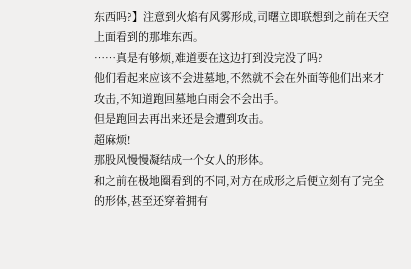东西吗?】注意到火焰有风雾形成,司曙立即联想到之前在天空上面看到的那堆东西。
……真是有够烦,难道要在这边打到没完没了吗?
他们看起来应该不会进墓地,不然就不会在外面等他们出来才攻击,不知道跑回墓地白雨会不会出手。
但是跑回去再出来还是会遭到攻击。
超麻烦!
那股风慢慢凝结成一个女人的形体。
和之前在极地圈看到的不同,对方在成形之后便立刻有了完全的形体,甚至还穿着拥有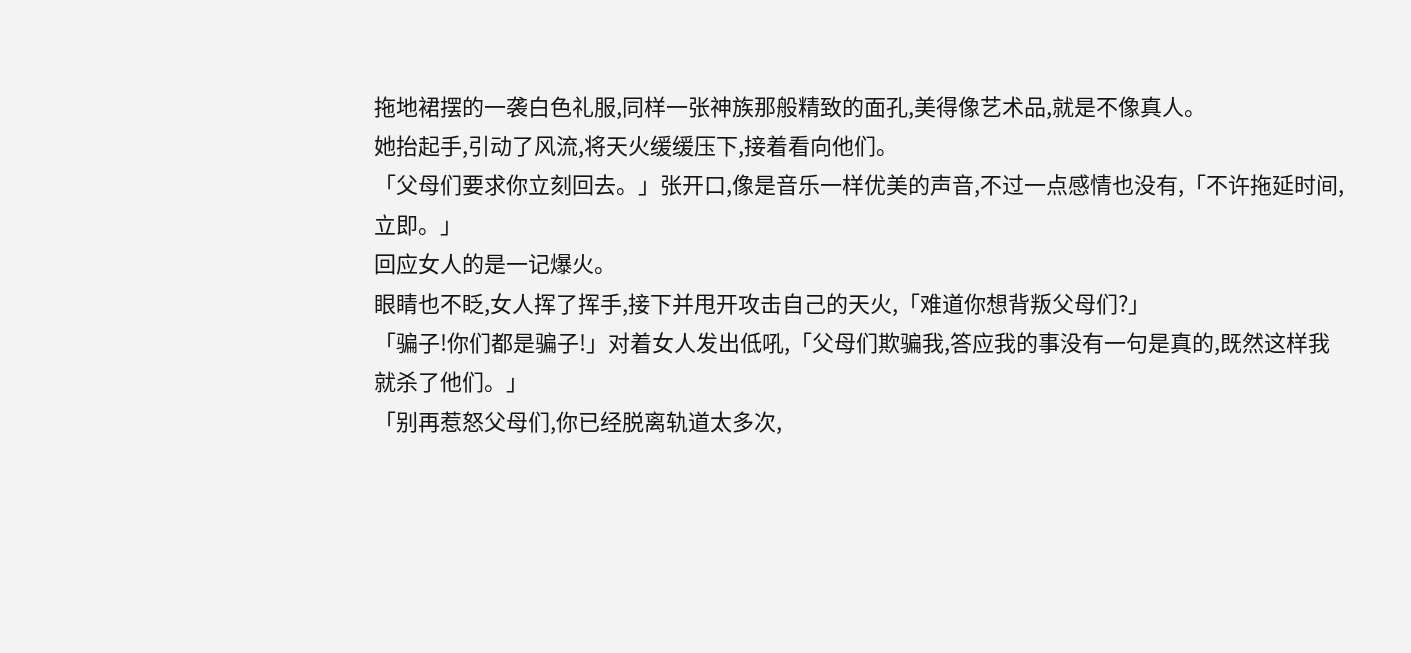拖地裙摆的一袭白色礼服,同样一张神族那般精致的面孔,美得像艺术品,就是不像真人。
她抬起手,引动了风流,将天火缓缓压下,接着看向他们。
「父母们要求你立刻回去。」张开口,像是音乐一样优美的声音,不过一点感情也没有,「不许拖延时间,立即。」
回应女人的是一记爆火。
眼睛也不眨,女人挥了挥手,接下并甩开攻击自己的天火,「难道你想背叛父母们?」
「骗子!你们都是骗子!」对着女人发出低吼,「父母们欺骗我,答应我的事没有一句是真的,既然这样我就杀了他们。」
「别再惹怒父母们,你已经脱离轨道太多次,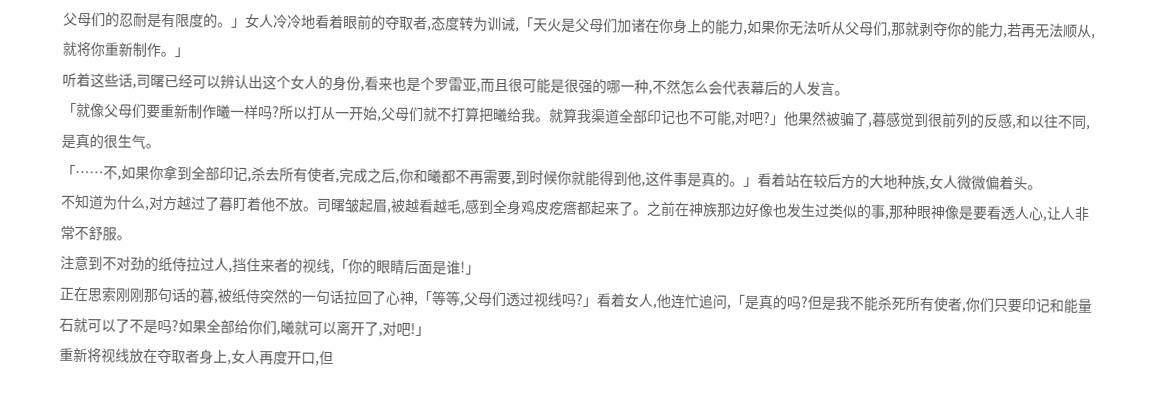父母们的忍耐是有限度的。」女人冷冷地看着眼前的夺取者,态度转为训诫,「天火是父母们加诸在你身上的能力,如果你无法听从父母们,那就剥夺你的能力,若再无法顺从,就将你重新制作。」
听着这些话,司曙已经可以辨认出这个女人的身份,看来也是个罗雷亚,而且很可能是很强的哪一种,不然怎么会代表幕后的人发言。
「就像父母们要重新制作曦一样吗?所以打从一开始,父母们就不打算把曦给我。就算我渠道全部印记也不可能,对吧?」他果然被骗了,暮感觉到很前列的反感,和以往不同,是真的很生气。
「……不,如果你拿到全部印记,杀去所有使者,完成之后,你和曦都不再需要,到时候你就能得到他,这件事是真的。」看着站在较后方的大地种族,女人微微偏着头。
不知道为什么,对方越过了暮盯着他不放。司曙皱起眉,被越看越毛,感到全身鸡皮疙瘩都起来了。之前在神族那边好像也发生过类似的事,那种眼神像是要看透人心,让人非常不舒服。
注意到不对劲的纸侍拉过人,挡住来者的视线,「你的眼睛后面是谁!」
正在思索刚刚那句话的暮,被纸侍突然的一句话拉回了心神,「等等,父母们透过视线吗?」看着女人,他连忙追问,「是真的吗?但是我不能杀死所有使者,你们只要印记和能量石就可以了不是吗?如果全部给你们,曦就可以离开了,对吧!」
重新将视线放在夺取者身上,女人再度开口,但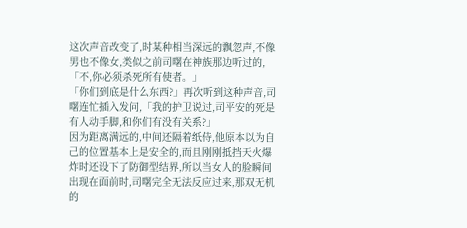这次声音改变了,时某种相当深远的飘忽声,不像男也不像女,类似之前司曙在神族那边听过的,「不,你必须杀死所有使者。」
「你们到底是什么东西?」再次听到这种声音,司曙连忙插入发问,「我的护卫说过,司平安的死是有人动手脚,和你们有没有关系?」
因为距离满远的,中间还隔着纸侍,他原本以为自己的位置基本上是安全的,而且刚刚抵挡天火爆炸时还设下了防御型结界,所以当女人的脸瞬间出现在面前时,司曙完全无法反应过来,那双无机的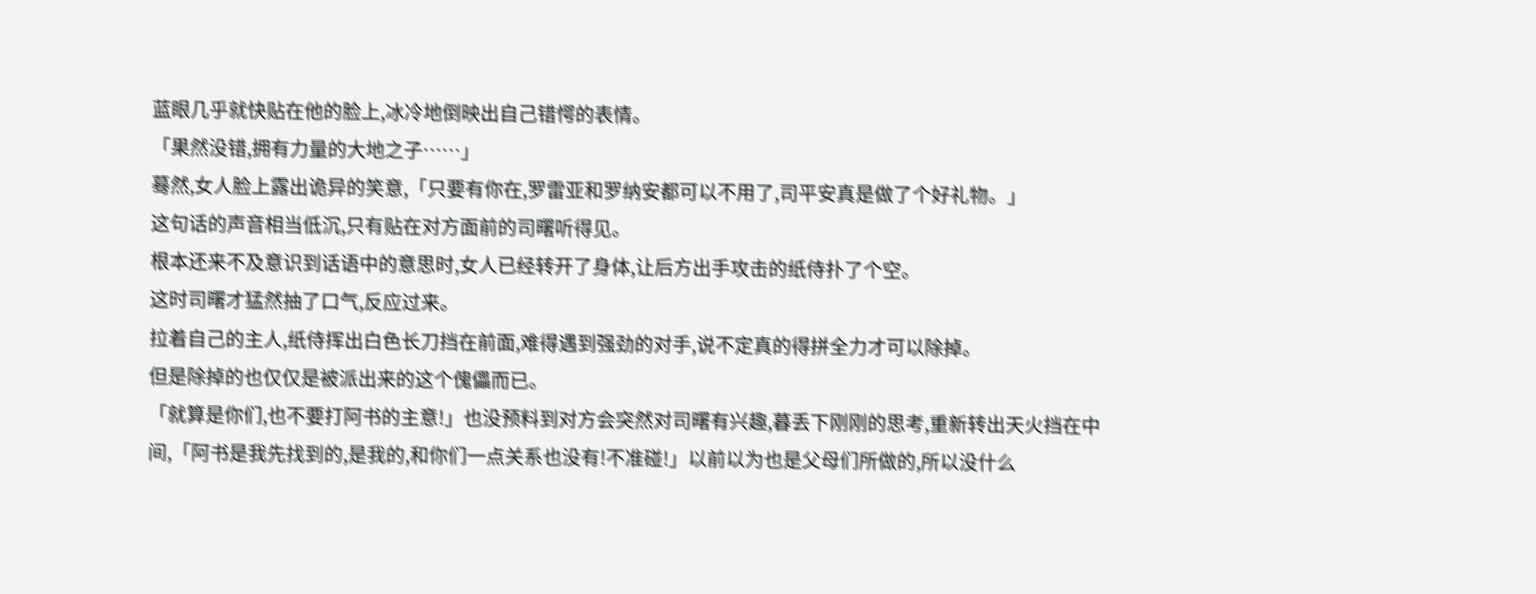蓝眼几乎就快贴在他的脸上,冰冷地倒映出自己错愕的表情。
「果然没错,拥有力量的大地之子……」
蓦然,女人脸上露出诡异的笑意,「只要有你在,罗雷亚和罗纳安都可以不用了,司平安真是做了个好礼物。」
这句话的声音相当低沉,只有贴在对方面前的司曙听得见。
根本还来不及意识到话语中的意思时,女人已经转开了身体,让后方出手攻击的纸侍扑了个空。
这时司曙才猛然抽了口气,反应过来。
拉着自己的主人,纸侍挥出白色长刀挡在前面,难得遇到强劲的对手,说不定真的得拼全力才可以除掉。
但是除掉的也仅仅是被派出来的这个傀儡而已。
「就算是你们,也不要打阿书的主意!」也没预料到对方会突然对司曙有兴趣,暮丢下刚刚的思考,重新转出天火挡在中间,「阿书是我先找到的,是我的,和你们一点关系也没有!不准碰!」以前以为也是父母们所做的,所以没什么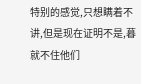特别的感觉,只想瞒着不讲,但是现在证明不是,暮就不住他们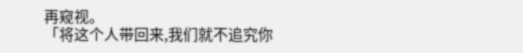再窥视。
「将这个人带回来,我们就不追究你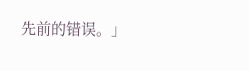先前的错误。」